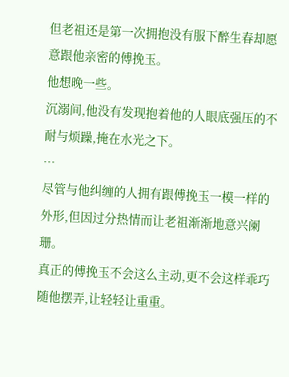但老祖还是第一次拥抱没有服下醉生春却愿意跟他亲密的傅挽玉。
他想晚一些。
沉溺间,他没有发现抱着他的人眼底强压的不耐与烦躁,掩在水光之下。
…
尽管与他纠缠的人拥有跟傅挽玉一模一样的外形,但因过分热情而让老祖渐渐地意兴阑珊。
真正的傅挽玉不会这么主动,更不会这样乖巧随他摆弄,让轻轻让重重。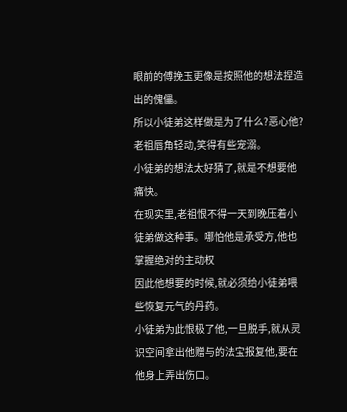眼前的傅挽玉更像是按照他的想法捏造出的傀儡。
所以小徒弟这样做是为了什么?恶心他?老祖唇角轻动,笑得有些宠溺。
小徒弟的想法太好猜了,就是不想要他痛快。
在现实里,老祖恨不得一天到晚压着小徒弟做这种事。哪怕他是承受方,他也掌握绝对的主动权
因此他想要的时候,就必须给小徒弟喂些恢复元气的丹药。
小徒弟为此恨极了他,一旦脱手,就从灵识空间拿出他赠与的法宝报复他,要在他身上弄出伤口。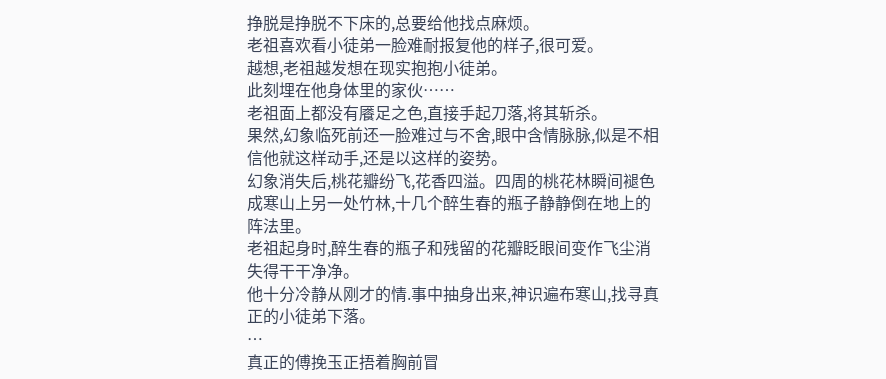挣脱是挣脱不下床的,总要给他找点麻烦。
老祖喜欢看小徒弟一脸难耐报复他的样子,很可爱。
越想,老祖越发想在现实抱抱小徒弟。
此刻埋在他身体里的家伙……
老祖面上都没有餍足之色,直接手起刀落,将其斩杀。
果然,幻象临死前还一脸难过与不舍,眼中含情脉脉,似是不相信他就这样动手,还是以这样的姿势。
幻象消失后,桃花瓣纷飞,花香四溢。四周的桃花林瞬间褪色成寒山上另一处竹林,十几个醉生春的瓶子静静倒在地上的阵法里。
老祖起身时,醉生春的瓶子和残留的花瓣眨眼间变作飞尘消失得干干净净。
他十分冷静从刚才的情.事中抽身出来,神识遍布寒山,找寻真正的小徒弟下落。
…
真正的傅挽玉正捂着胸前冒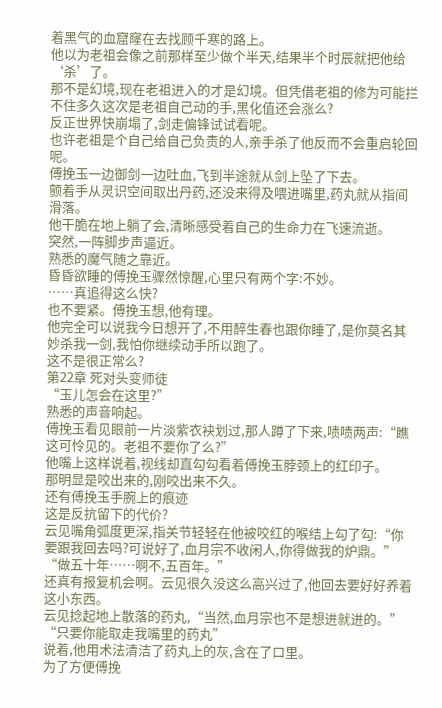着黑气的血窟窿在去找顾千寒的路上。
他以为老祖会像之前那样至少做个半天,结果半个时辰就把他给‘杀’了。
那不是幻境,现在老祖进入的才是幻境。但凭借老祖的修为可能拦不住多久这次是老祖自己动的手,黑化值还会涨么?
反正世界快崩塌了,剑走偏锋试试看呢。
也许老祖是个自己给自己负责的人,亲手杀了他反而不会重启轮回呢。
傅挽玉一边御剑一边吐血,飞到半途就从剑上坠了下去。
颤着手从灵识空间取出丹药,还没来得及喂进嘴里,药丸就从指间滑落。
他干脆在地上躺了会,清晰感受着自己的生命力在飞速流逝。
突然,一阵脚步声逼近。
熟悉的魔气随之靠近。
昏昏欲睡的傅挽玉骤然惊醒,心里只有两个字:不妙。
……真追得这么快?
也不要紧。傅挽玉想,他有理。
他完全可以说我今日想开了,不用醉生春也跟你睡了,是你莫名其妙杀我一剑,我怕你继续动手所以跑了。
这不是很正常么?
第22章 死对头变师徒
“玉儿怎会在这里?”
熟悉的声音响起。
傅挽玉看见眼前一片淡紫衣袂划过,那人蹲了下来,啧啧两声:“瞧这可怜见的。老祖不要你了么?”
他嘴上这样说着,视线却直勾勾看着傅挽玉脖颈上的红印子。
那明显是咬出来的,刚咬出来不久。
还有傅挽玉手腕上的痕迹
这是反抗留下的代价?
云见嘴角弧度更深,指关节轻轻在他被咬红的喉结上勾了勾:“你要跟我回去吗?可说好了,血月宗不收闲人,你得做我的炉鼎。”
“做五十年……啊不,五百年。”
还真有报复机会啊。云见很久没这么高兴过了,他回去要好好养着这小东西。
云见捻起地上散落的药丸,“当然,血月宗也不是想进就进的。”
“只要你能取走我嘴里的药丸”
说着,他用术法清洁了药丸上的灰,含在了口里。
为了方便傅挽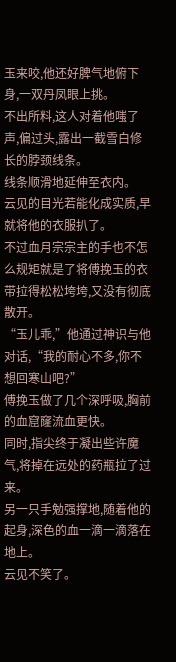玉来咬,他还好脾气地俯下身,一双丹凤眼上挑。
不出所料,这人对着他嗤了声,偏过头,露出一截雪白修长的脖颈线条。
线条顺滑地延伸至衣内。
云见的目光若能化成实质,早就将他的衣服扒了。
不过血月宗宗主的手也不怎么规矩就是了将傅挽玉的衣带拉得松松垮垮,又没有彻底散开。
“玉儿乖,”他通过神识与他对话,“我的耐心不多,你不想回寒山吧?”
傅挽玉做了几个深呼吸,胸前的血窟窿流血更快。
同时,指尖终于凝出些许魔气,将掉在远处的药瓶拉了过来。
另一只手勉强撑地,随着他的起身,深色的血一滴一滴落在地上。
云见不笑了。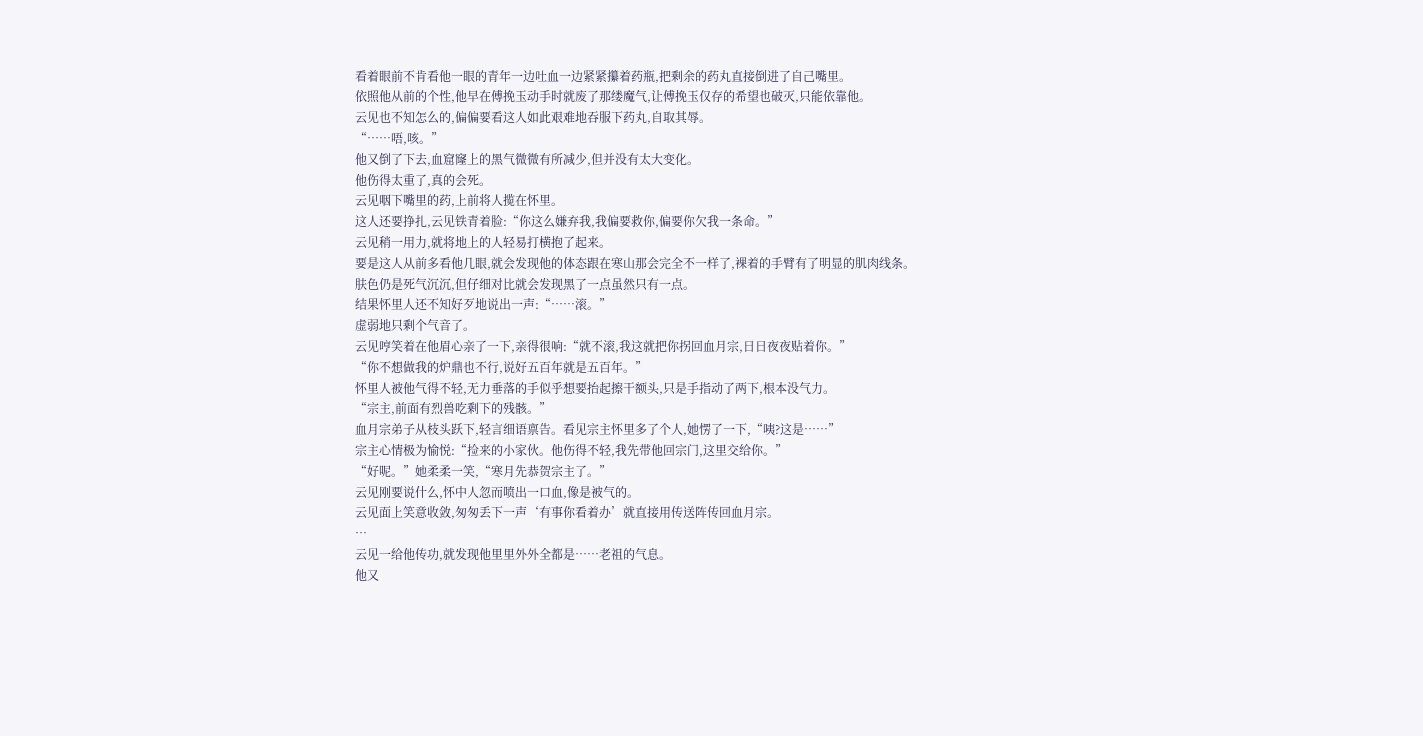看着眼前不肯看他一眼的青年一边吐血一边紧紧攥着药瓶,把剩余的药丸直接倒进了自己嘴里。
依照他从前的个性,他早在傅挽玉动手时就废了那缕魔气,让傅挽玉仅存的希望也破灭,只能依靠他。
云见也不知怎么的,偏偏要看这人如此艰难地吞服下药丸,自取其辱。
“……唔,咳。”
他又倒了下去,血窟窿上的黑气微微有所减少,但并没有太大变化。
他伤得太重了,真的会死。
云见咽下嘴里的药,上前将人揽在怀里。
这人还要挣扎,云见铁青着脸:“你这么嫌弃我,我偏要救你,偏要你欠我一条命。”
云见稍一用力,就将地上的人轻易打横抱了起来。
要是这人从前多看他几眼,就会发现他的体态跟在寒山那会完全不一样了,裸着的手臂有了明显的肌肉线条。
肤色仍是死气沉沉,但仔细对比就会发现黑了一点虽然只有一点。
结果怀里人还不知好歹地说出一声:“……滚。”
虚弱地只剩个气音了。
云见哼笑着在他眉心亲了一下,亲得很响:“就不滚,我这就把你拐回血月宗,日日夜夜贴着你。”
“你不想做我的炉鼎也不行,说好五百年就是五百年。”
怀里人被他气得不轻,无力垂落的手似乎想要抬起擦干额头,只是手指动了两下,根本没气力。
“宗主,前面有烈兽吃剩下的残骸。”
血月宗弟子从枝头跃下,轻言细语禀告。看见宗主怀里多了个人,她愣了一下,“咦?这是……”
宗主心情极为愉悦:“捡来的小家伙。他伤得不轻,我先带他回宗门,这里交给你。”
“好呢。”她柔柔一笑,“寒月先恭贺宗主了。”
云见刚要说什么,怀中人忽而喷出一口血,像是被气的。
云见面上笑意收敛,匆匆丢下一声‘有事你看着办’就直接用传送阵传回血月宗。
…
云见一给他传功,就发现他里里外外全都是……老祖的气息。
他又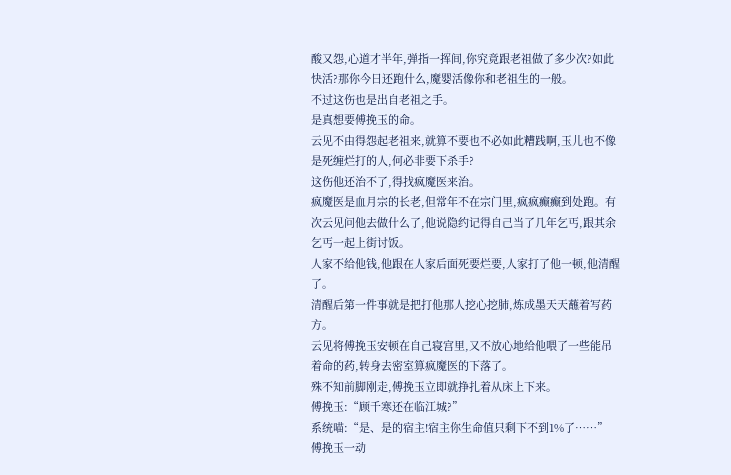酸又怨,心道才半年,弹指一挥间,你究竟跟老祖做了多少次?如此快活?那你今日还跑什么,魔婴活像你和老祖生的一般。
不过这伤也是出自老祖之手。
是真想要傅挽玉的命。
云见不由得怨起老祖来,就算不要也不必如此糟践啊,玉儿也不像是死缠烂打的人,何必非要下杀手?
这伤他还治不了,得找疯魔医来治。
疯魔医是血月宗的长老,但常年不在宗门里,疯疯癫癫到处跑。有次云见问他去做什么了,他说隐约记得自己当了几年乞丐,跟其余乞丐一起上街讨饭。
人家不给他钱,他跟在人家后面死要烂要,人家打了他一顿,他清醒了。
清醒后第一件事就是把打他那人挖心挖肺,炼成墨天天蘸着写药方。
云见将傅挽玉安顿在自己寝宫里,又不放心地给他喂了一些能吊着命的药,转身去密室算疯魔医的下落了。
殊不知前脚刚走,傅挽玉立即就挣扎着从床上下来。
傅挽玉:“顾千寒还在临江城?”
系统喵:“是、是的宿主!宿主你生命值只剩下不到1%了……”
傅挽玉一动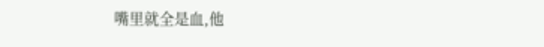嘴里就全是血,他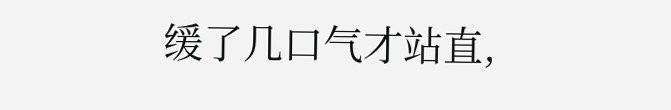缓了几口气才站直,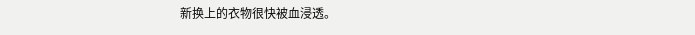新换上的衣物很快被血浸透。